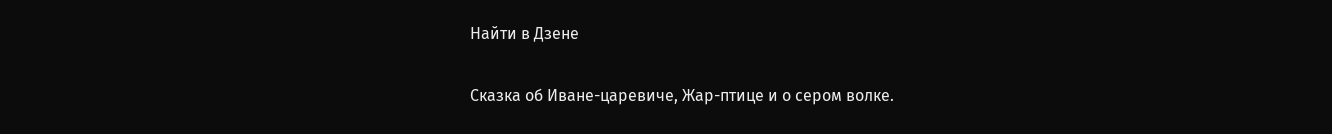Найти в Дзене

Сказка об Иване-царевиче, Жар-птице и о сером волке.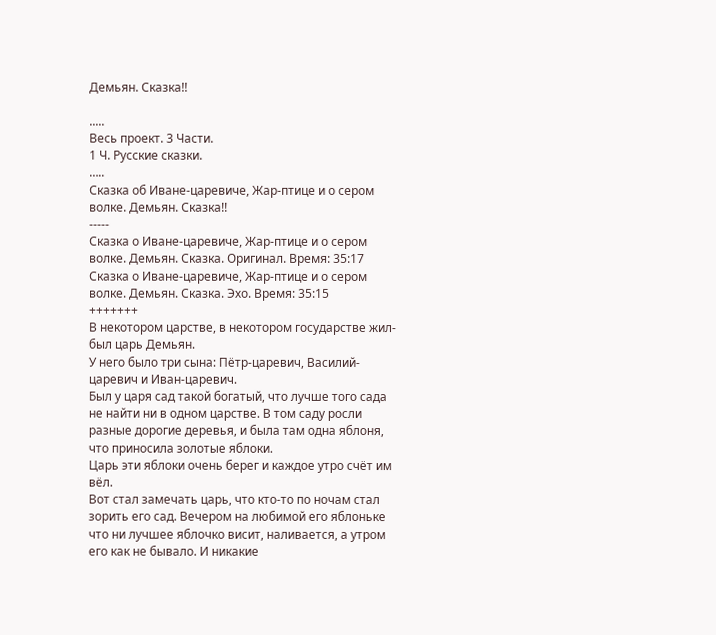Демьян. Сказка!!

.....
Весь проект. 3 Части.
1 Ч. Русские сказки.
…..
Сказка об Иване-царевиче, Жар-птице и о сером волке. Демьян. Сказка!!
-----
Сказка о Иване-царевиче, Жар-птице и о сером волке. Демьян. Сказка. Оригинал. Время: 35:17
Сказка о Иване-царевиче, Жар-птице и о сером волке. Демьян. Сказка. Эхо. Время: 35:15
+++++++
В некотором царстве, в некотором государстве жил-был царь Демьян.
У него было три сына: Пётр-царевич, Василий-царевич и Иван-царевич.
Был у царя сад такой богатый, что лучше того сада не найти ни в одном царстве. В том саду росли разные дорогие деревья, и была там одна яблоня, что приносила золотые яблоки.
Царь эти яблоки очень берег и каждое утро счёт им вёл.
Вот стал замечать царь, что кто-то по ночам стал зорить его сад. Вечером на любимой его яблоньке что ни лучшее яблочко висит, наливается, а утром его как не бывало. И никакие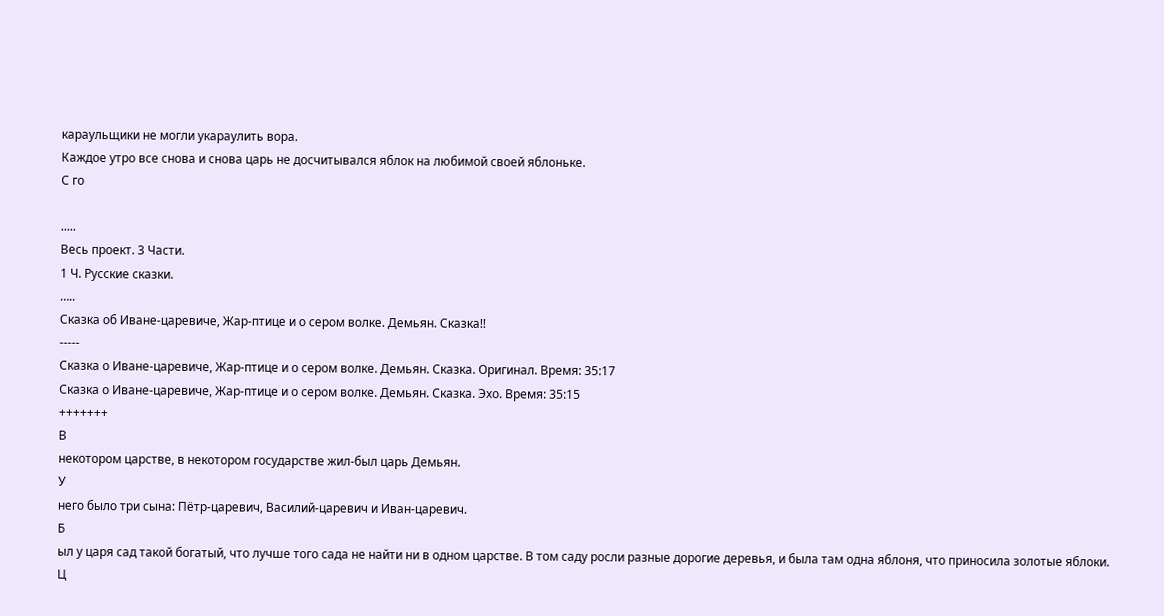караульщики не могли укараулить вора.
Каждое утро все снова и снова царь не досчитывался яблок на любимой своей яблоньке.
С го

.....
Весь проект. 3 Части.
1 Ч. Русские сказки.
…..
Сказка об Иване-царевиче, Жар-птице и о сером волке. Демьян. Сказка!!
-----
Сказка о Иване-царевиче, Жар-птице и о сером волке. Демьян. Сказка. Оригинал. Время: 35:17
Сказка о Иване-царевиче, Жар-птице и о сером волке. Демьян. Сказка. Эхо. Время: 35:15
+++++++
В
некотором царстве, в некотором государстве жил-был царь Демьян.
У
него было три сына: Пётр-царевич, Василий-царевич и Иван-царевич.
Б
ыл у царя сад такой богатый, что лучше того сада не найти ни в одном царстве. В том саду росли разные дорогие деревья, и была там одна яблоня, что приносила золотые яблоки.
Ц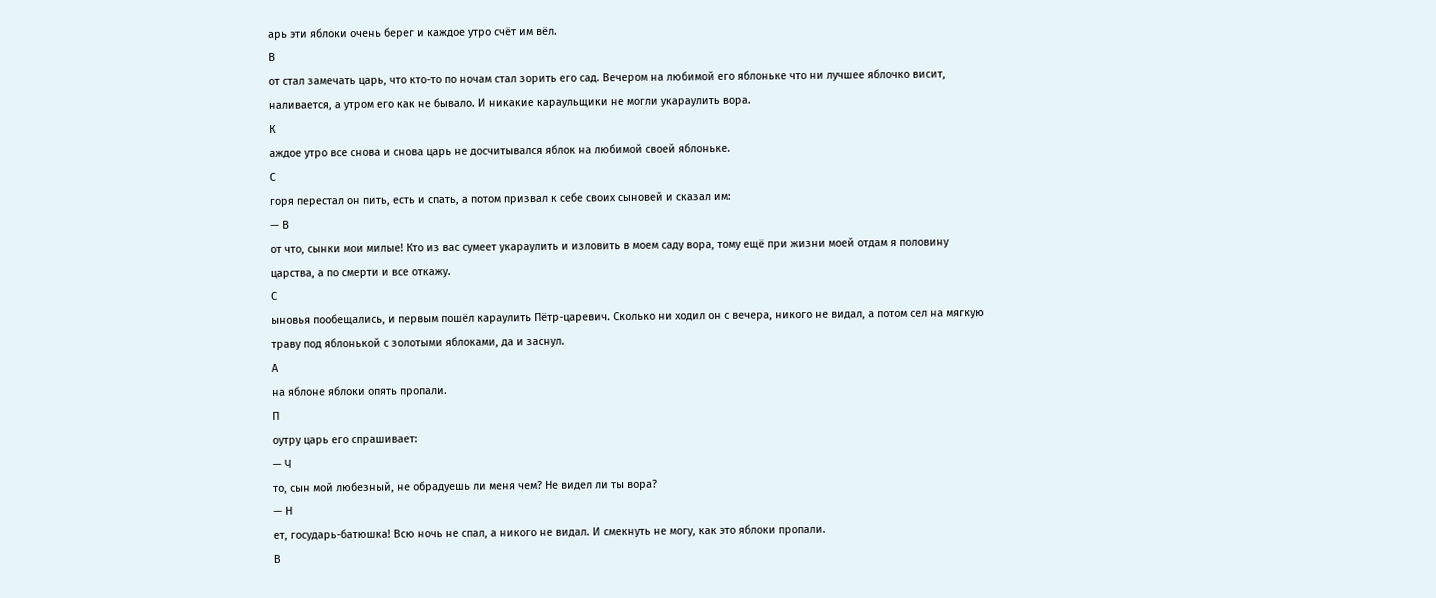арь эти яблоки очень берег и каждое утро счёт им вёл.
В
от стал замечать царь, что кто-то по ночам стал зорить его сад. Вечером на любимой его яблоньке что ни лучшее яблочко висит, наливается, а утром его как не бывало. И никакие караульщики не могли укараулить вора.
К
аждое утро все снова и снова царь не досчитывался яблок на любимой своей яблоньке.
С
горя перестал он пить, есть и спать, а потом призвал к себе своих сыновей и сказал им:
— В
от что, сынки мои милые! Кто из вас сумеет укараулить и изловить в моем саду вора, тому ещё при жизни моей отдам я половину царства, а по смерти и все откажу.
С
ыновья пообещались, и первым пошёл караулить Пётр-царевич. Сколько ни ходил он с вечера, никого не видал, а потом сел на мягкую траву под яблонькой с золотыми яблоками, да и заснул.
А
на яблоне яблоки опять пропали.
П
оутру царь его спрашивает:
— Ч
то, сын мой любезный, не обрадуешь ли меня чем? Не видел ли ты вора?
— Н
ет, государь-батюшка! Всю ночь не спал, а никого не видал. И смекнуть не могу, как это яблоки пропали.
В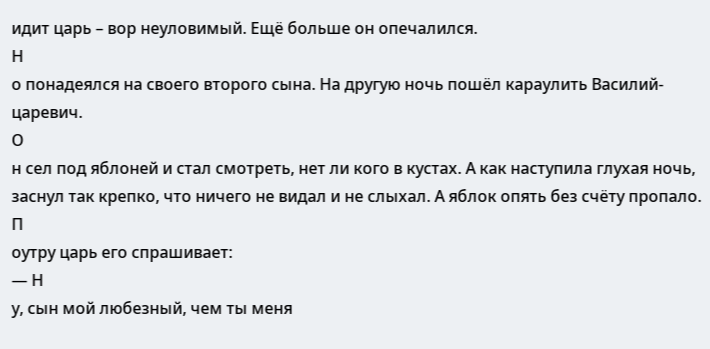идит царь – вор неуловимый. Ещё больше он опечалился.
Н
о понадеялся на своего второго сына. На другую ночь пошёл караулить Василий-царевич.
О
н сел под яблоней и стал смотреть, нет ли кого в кустах. А как наступила глухая ночь, заснул так крепко, что ничего не видал и не слыхал. А яблок опять без счёту пропало.
П
оутру царь его спрашивает:
— Н
у, сын мой любезный, чем ты меня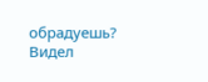обрадуешь? Видел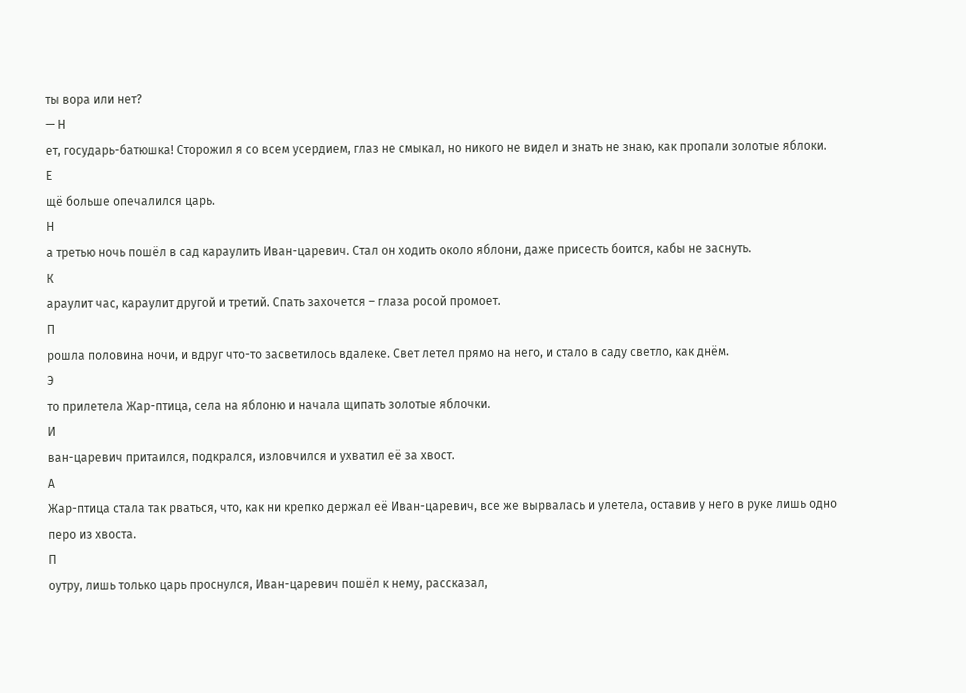ты вора или нет?
— Н
ет, государь-батюшка! Сторожил я со всем усердием, глаз не смыкал, но никого не видел и знать не знаю, как пропали золотые яблоки.
Е
щё больше опечалился царь.
Н
а третью ночь пошёл в сад караулить Иван-царевич. Стал он ходить около яблони, даже присесть боится, кабы не заснуть.
К
араулит час, караулит другой и третий. Спать захочется – глаза росой промоет.
П
рошла половина ночи, и вдруг что-то засветилось вдалеке. Свет летел прямо на него, и стало в саду светло, как днём.
Э
то прилетела Жар-птица, села на яблоню и начала щипать золотые яблочки.
И
ван-царевич притаился, подкрался, изловчился и ухватил её за хвост.
А
Жар-птица стала так рваться, что, как ни крепко держал её Иван-царевич, все же вырвалась и улетела, оставив у него в руке лишь одно перо из хвоста.
П
оутру, лишь только царь проснулся, Иван-царевич пошёл к нему, рассказал,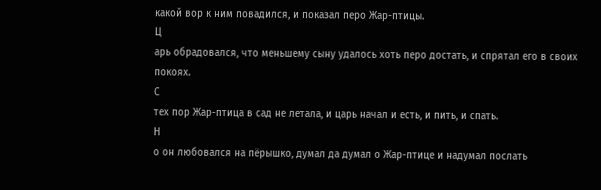какой вор к ним повадился, и показал перо Жар-птицы.
Ц
арь обрадовался, что меньшему сыну удалось хоть перо достать, и спрятал его в своих покоях.
С
тех пор Жар-птица в сад не летала, и царь начал и есть, и пить, и спать.
Н
о он любовался на пёрышко, думал да думал о Жар-птице и надумал послать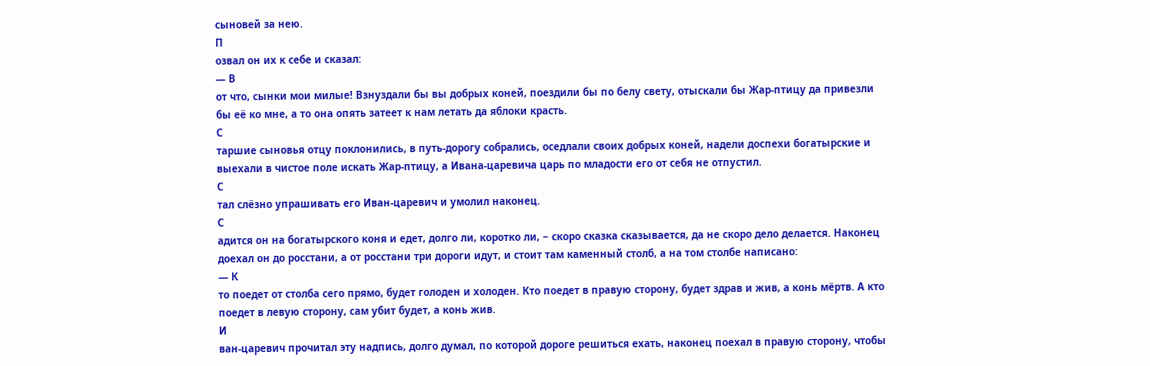сыновей за нею.
П
озвал он их к себе и сказал:
— В
от что, сынки мои милые! Взнуздали бы вы добрых коней, поездили бы по белу свету, отыскали бы Жар-птицу да привезли бы её ко мне, а то она опять затеет к нам летать да яблоки красть.
С
таршие сыновья отцу поклонились, в путь-дорогу собрались, оседлали своих добрых коней, надели доспехи богатырские и выехали в чистое поле искать Жар-птицу, а Ивана-царевича царь по младости его от себя не отпустил.
С
тал слёзно упрашивать его Иван-царевич и умолил наконец.
С
адится он на богатырского коня и едет, долго ли, коротко ли, − скоро сказка сказывается, да не скоро дело делается. Наконец доехал он до росстани, а от росстани три дороги идут, и стоит там каменный столб, а на том столбе написано:
— К
то поедет от столба сего прямо, будет голоден и холоден. Кто поедет в правую сторону, будет здрав и жив, а конь мёртв. А кто поедет в левую сторону, сам убит будет, а конь жив.
И
ван-царевич прочитал эту надпись, долго думал, по которой дороге решиться ехать, наконец поехал в правую сторону, чтобы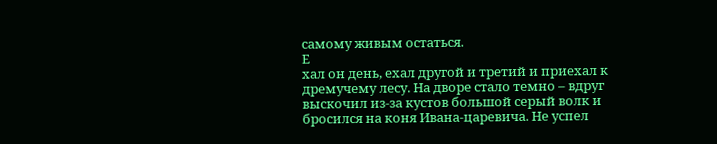самому живым остаться.
Е
хал он день, ехал другой и третий и приехал к дремучему лесу. На дворе стало темно – вдруг выскочил из-за кустов большой серый волк и бросился на коня Ивана-царевича. Не успел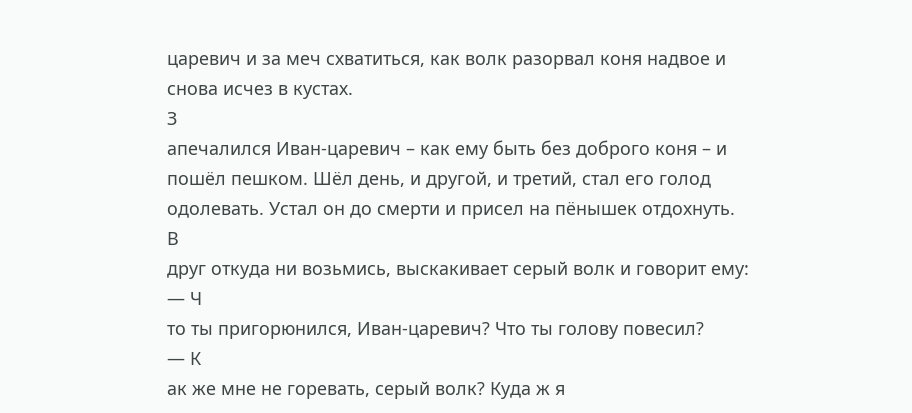царевич и за меч схватиться, как волк разорвал коня надвое и снова исчез в кустах.
З
апечалился Иван-царевич – как ему быть без доброго коня – и пошёл пешком. Шёл день, и другой, и третий, стал его голод одолевать. Устал он до смерти и присел на пёнышек отдохнуть.
В
друг откуда ни возьмись, выскакивает серый волк и говорит ему:
— Ч
то ты пригорюнился, Иван-царевич? Что ты голову повесил?
— К
ак же мне не горевать, серый волк? Куда ж я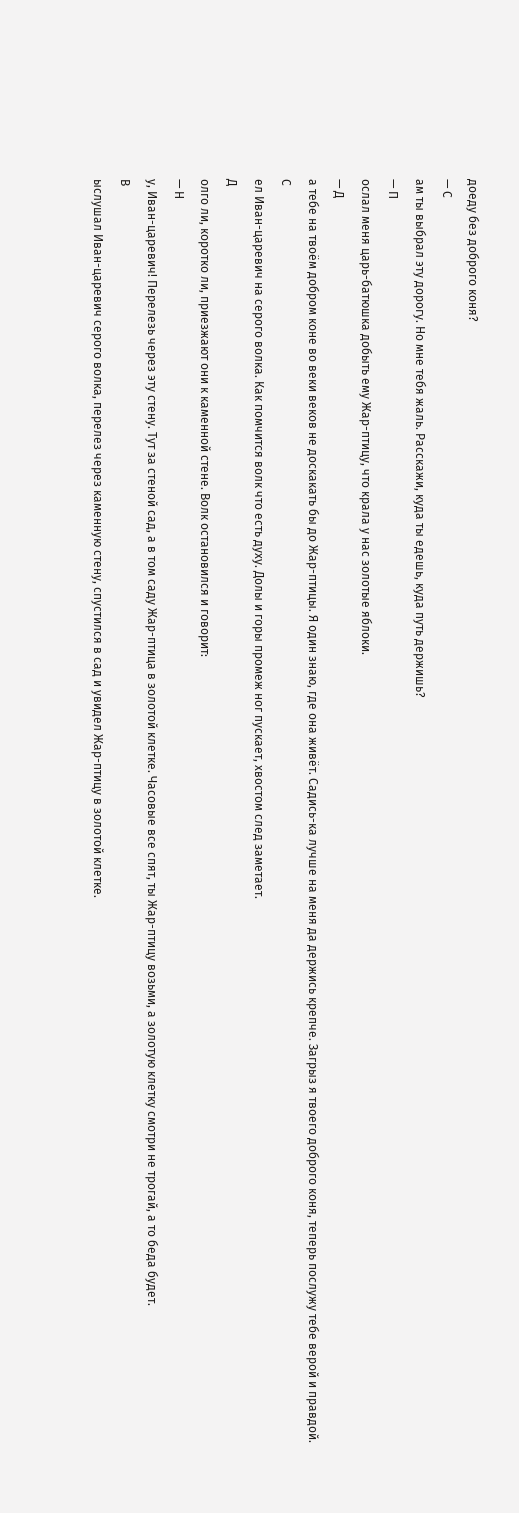доеду без доброго коня?
— С
ам ты выбрал эту дорогу. Но мне тебя жаль. Расскажи, куда ты едешь, куда путь держишь?
— П
ослал меня царь-батюшка добыть ему Жар-птицу, что крала у нас золотые яблоки.
— Д
а тебе на твоём добром коне во веки веков не доскакать бы до Жар-птицы. Я один знаю, где она живёт. Садись-ка лучше на меня да держись крепче. Загрыз я твоего доброго коня, теперь послужу тебе верой и правдой.
С
ел Иван-царевич на серого волка. Как помчится волк что есть духу. Долы и горы промеж ног пускает, хвостом след заметает.
Д
олго ли, коротко ли, приезжают они к каменной стене. Волк остановился и говорит:
— Н
у, Иван-царевич! Перелезь через эту стену. Тут за стеной сад, а в том саду Жар-птица в золотой клетке. Часовые все спят, ты Жар-птицу возьми, а золотую клетку смотри не трогай, а то беда будет.
В
ыслушал Иван-царевич серого волка, перелез через каменную стену, спустился в сад и увидел Жар-птицу в золотой клетке.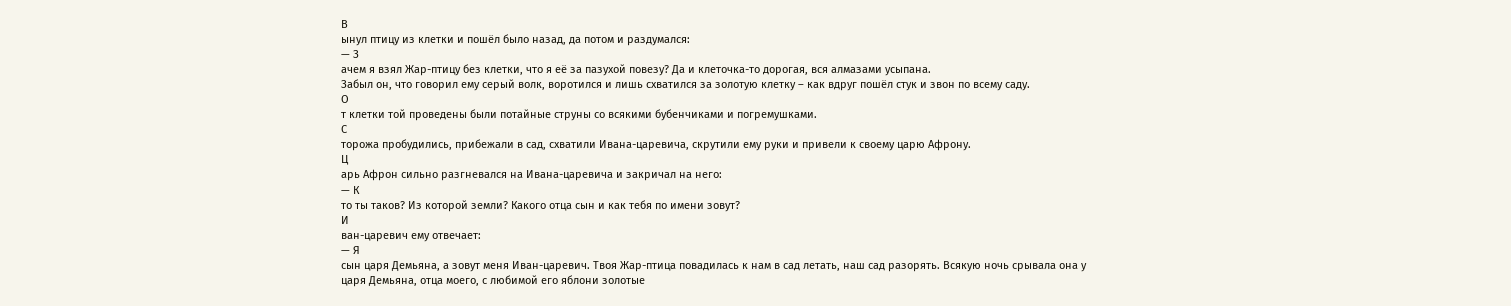В
ынул птицу из клетки и пошёл было назад, да потом и раздумался:
— З
ачем я взял Жар-птицу без клетки, что я её за пазухой повезу? Да и клеточка-то дорогая, вся алмазами усыпана.
Забыл он, что говорил ему серый волк, воротился и лишь схватился за золотую клетку – как вдруг пошёл стук и звон по всему саду.
О
т клетки той проведены были потайные струны со всякими бубенчиками и погремушками.
С
торожа пробудились, прибежали в сад, схватили Ивана-царевича, скрутили ему руки и привели к своему царю Афрону.
Ц
арь Афрон сильно разгневался на Ивана-царевича и закричал на него:
— К
то ты таков? Из которой земли? Какого отца сын и как тебя по имени зовут?
И
ван-царевич ему отвечает:
— Я
сын царя Демьяна, а зовут меня Иван-царевич. Твоя Жар-птица повадилась к нам в сад летать, наш сад разорять. Всякую ночь срывала она у царя Демьяна, отца моего, с любимой его яблони золотые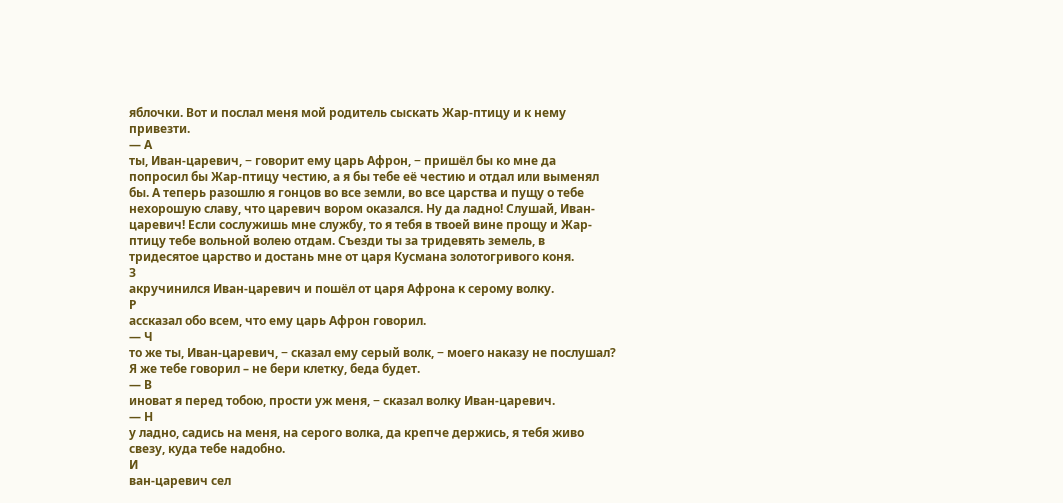яблочки. Вот и послал меня мой родитель сыскать Жар-птицу и к нему привезти.
— А
ты, Иван-царевич, − говорит ему царь Афрон, − пришёл бы ко мне да попросил бы Жар-птицу честию, а я бы тебе её честию и отдал или выменял бы. А теперь разошлю я гонцов во все земли, во все царства и пущу о тебе нехорошую славу, что царевич вором оказался. Ну да ладно! Слушай, Иван-царевич! Если сослужишь мне службу, то я тебя в твоей вине прощу и Жар-птицу тебе вольной волею отдам. Съезди ты за тридевять земель, в тридесятое царство и достань мне от царя Кусмана золотогривого коня.
З
акручинился Иван-царевич и пошёл от царя Афрона к серому волку.
Р
ассказал обо всем, что ему царь Афрон говорил.
— Ч
то же ты, Иван-царевич, − сказал ему серый волк, − моего наказу не послушал? Я же тебе говорил – не бери клетку, беда будет.
— В
иноват я перед тобою, прости уж меня, − сказал волку Иван-царевич.
— Н
у ладно, садись на меня, на серого волка, да крепче держись, я тебя живо свезу, куда тебе надобно.
И
ван-царевич сел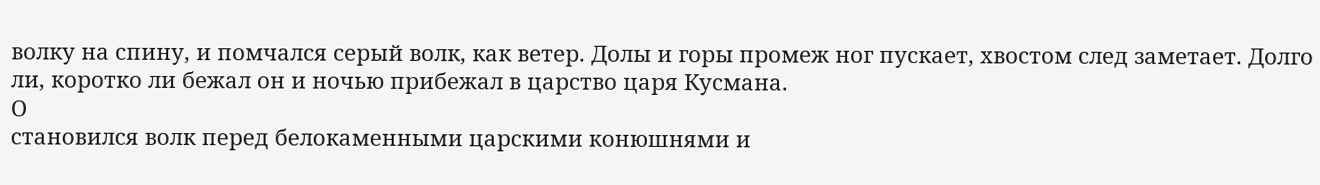волку на спину, и помчался серый волк, как ветер. Долы и горы промеж ног пускает, хвостом след заметает. Долго ли, коротко ли бежал он и ночью прибежал в царство царя Кусмана.
О
становился волк перед белокаменными царскими конюшнями и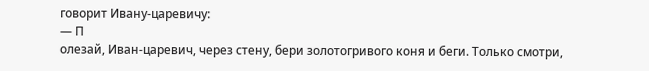говорит Ивану-царевичу:
— П
олезай, Иван-царевич, через стену, бери золотогривого коня и беги. Только смотри,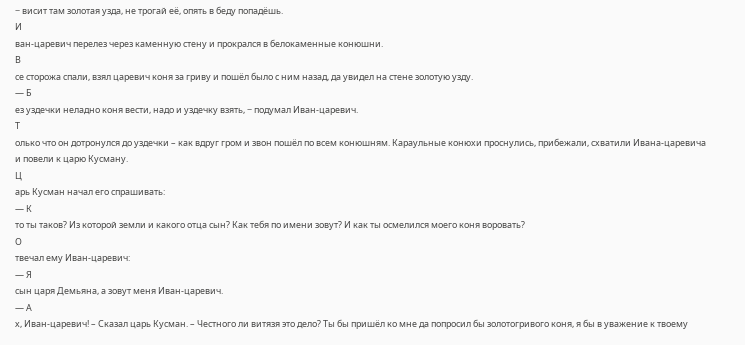− висит там золотая узда, не трогай её, опять в беду попадёшь.
И
ван-царевич перелез через каменную стену и прокрался в белокаменные конюшни.
В
се сторожа спали, взял царевич коня за гриву и пошёл было с ним назад, да увидел на стене золотую узду.
— Б
ез уздечки неладно коня вести, надо и уздечку взять, − подумал Иван-царевич.
Т
олько что он дотронулся до уздечки – как вдруг гром и звон пошёл по всем конюшням. Караульные конюхи проснулись, прибежали, схватили Ивана-царевича и повели к царю Кусману.
Ц
арь Кусман начал его спрашивать:
— К
то ты таков? Из которой земли и какого отца сын? Как тебя по имени зовут? И как ты осмелился моего коня воровать?
О
твечал ему Иван-царевич:
— Я
сын царя Демьяна, а зовут меня Иван-царевич.
— А
х, Иван-царевич! – Сказал царь Кусман. – Честного ли витязя это дело? Ты бы пришёл ко мне да попросил бы золотогривого коня, я бы в уважение к твоему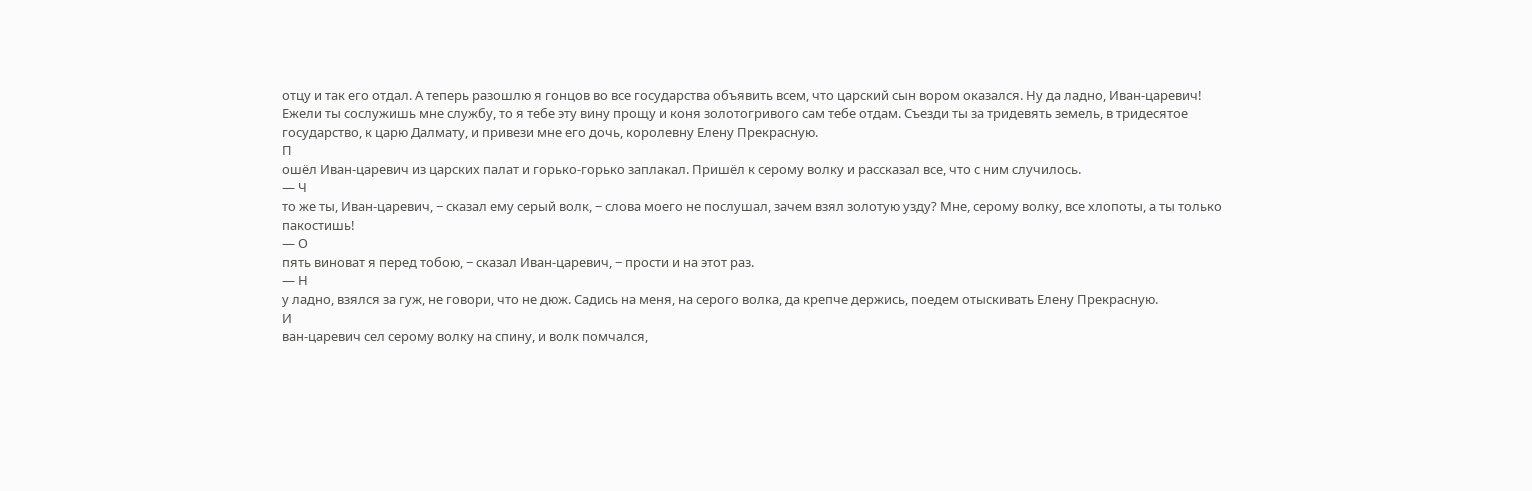отцу и так его отдал. А теперь разошлю я гонцов во все государства объявить всем, что царский сын вором оказался. Ну да ладно, Иван-царевич! Ежели ты сослужишь мне службу, то я тебе эту вину прощу и коня золотогривого сам тебе отдам. Съезди ты за тридевять земель, в тридесятое государство, к царю Далмату, и привези мне его дочь, королевну Елену Прекрасную.
П
ошёл Иван-царевич из царских палат и горько-горько заплакал. Пришёл к серому волку и рассказал все, что с ним случилось.
— Ч
то же ты, Иван-царевич, − сказал ему серый волк, − слова моего не послушал, зачем взял золотую узду? Мне, серому волку, все хлопоты, а ты только пакостишь!
— О
пять виноват я перед тобою, − сказал Иван-царевич, − прости и на этот раз.
— Н
у ладно, взялся за гуж, не говори, что не дюж. Садись на меня, на серого волка, да крепче держись, поедем отыскивать Елену Прекрасную.
И
ван-царевич сел серому волку на спину, и волк помчался,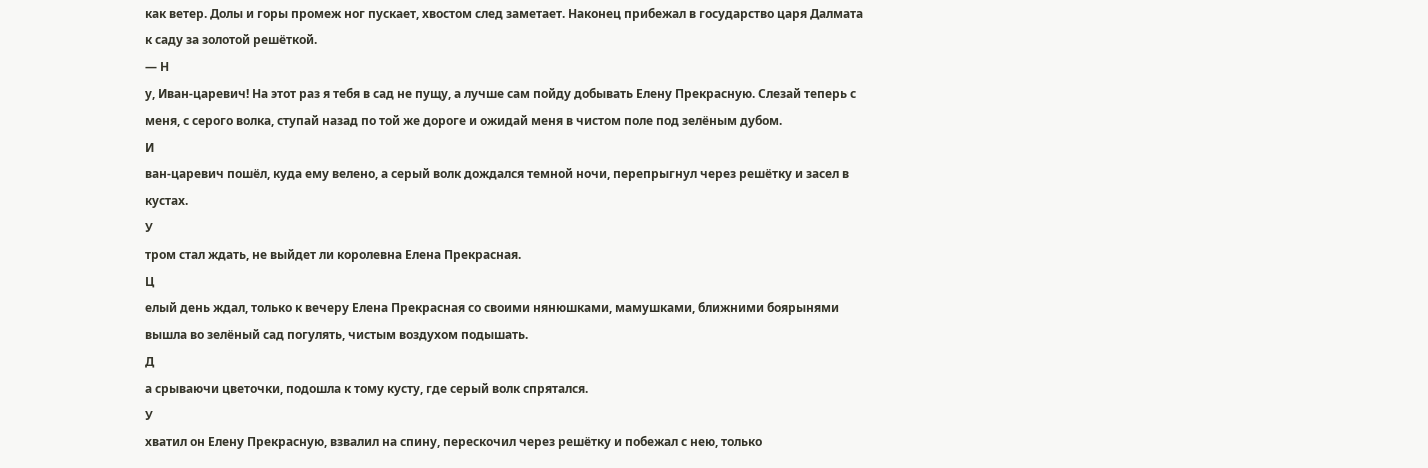как ветер. Долы и горы промеж ног пускает, хвостом след заметает. Наконец прибежал в государство царя Далмата к саду за золотой решёткой.
— Н
у, Иван-царевич! На этот раз я тебя в сад не пущу, а лучше сам пойду добывать Елену Прекрасную. Слезай теперь с меня, с серого волка, ступай назад по той же дороге и ожидай меня в чистом поле под зелёным дубом.
И
ван-царевич пошёл, куда ему велено, а серый волк дождался темной ночи, перепрыгнул через решётку и засел в кустах.
У
тром стал ждать, не выйдет ли королевна Елена Прекрасная.
Ц
елый день ждал, только к вечеру Елена Прекрасная со своими нянюшками, мамушками, ближними боярынями вышла во зелёный сад погулять, чистым воздухом подышать.
Д
а срываючи цветочки, подошла к тому кусту, где серый волк спрятался.
У
хватил он Елену Прекрасную, взвалил на спину, перескочил через решётку и побежал с нею, только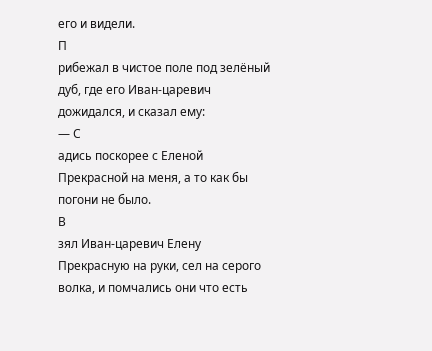его и видели.
П
рибежал в чистое поле под зелёный дуб, где его Иван-царевич дожидался, и сказал ему:
— С
адись поскорее с Еленой Прекрасной на меня, а то как бы погони не было.
В
зял Иван-царевич Елену Прекрасную на руки, сел на серого волка, и помчались они что есть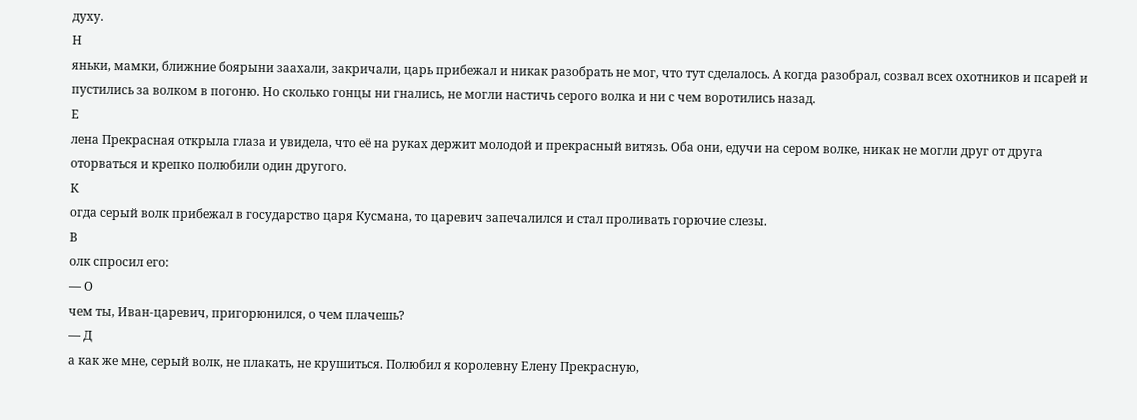духу.
Н
яньки, мамки, ближние боярыни заахали, закричали, царь прибежал и никак разобрать не мог, что тут сделалось. А когда разобрал, созвал всех охотников и псарей и пустились за волком в погоню. Но сколько гонцы ни гнались, не могли настичь серого волка и ни с чем воротились назад.
Е
лена Прекрасная открыла глаза и увидела, что её на руках держит молодой и прекрасный витязь. Оба они, едучи на сером волке, никак не могли друг от друга оторваться и крепко полюбили один другого.
К
огда серый волк прибежал в государство царя Кусмана, то царевич запечалился и стал проливать горючие слезы.
В
олк спросил его:
— О
чем ты, Иван-царевич, пригорюнился, о чем плачешь?
— Д
а как же мне, серый волк, не плакать, не крушиться. Полюбил я королевну Елену Прекрасную,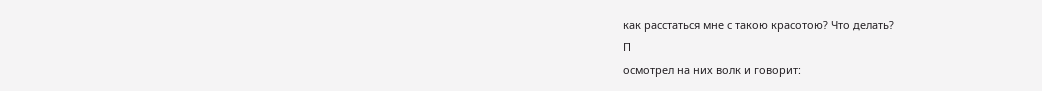как расстаться мне с такою красотою? Что делать?
П
осмотрел на них волк и говорит: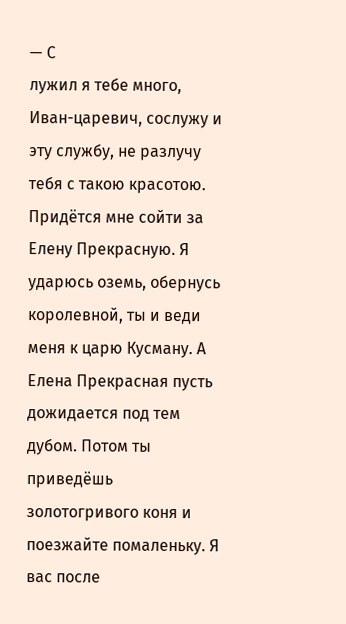— С
лужил я тебе много, Иван-царевич, сослужу и эту службу, не разлучу тебя с такою красотою. Придётся мне сойти за Елену Прекрасную. Я ударюсь оземь, обернусь королевной, ты и веди меня к царю Кусману. А Елена Прекрасная пусть дожидается под тем дубом. Потом ты приведёшь золотогривого коня и поезжайте помаленьку. Я вас после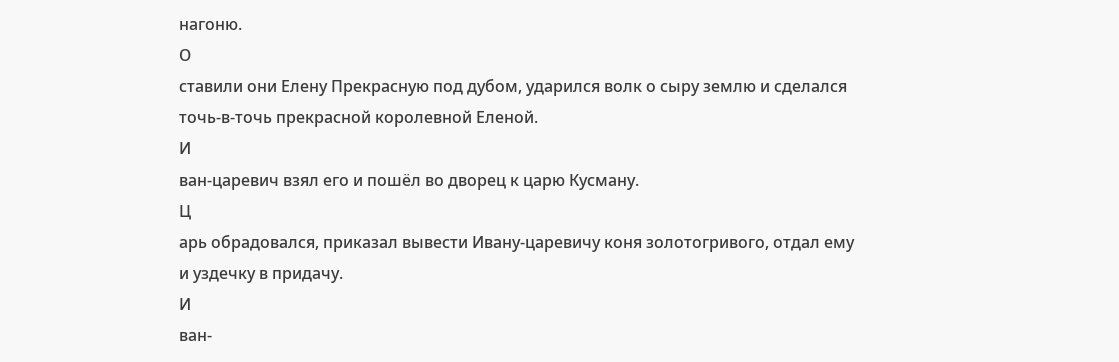нагоню.
О
ставили они Елену Прекрасную под дубом, ударился волк о сыру землю и сделался точь-в-точь прекрасной королевной Еленой.
И
ван-царевич взял его и пошёл во дворец к царю Кусману.
Ц
арь обрадовался, приказал вывести Ивану-царевичу коня золотогривого, отдал ему и уздечку в придачу.
И
ван-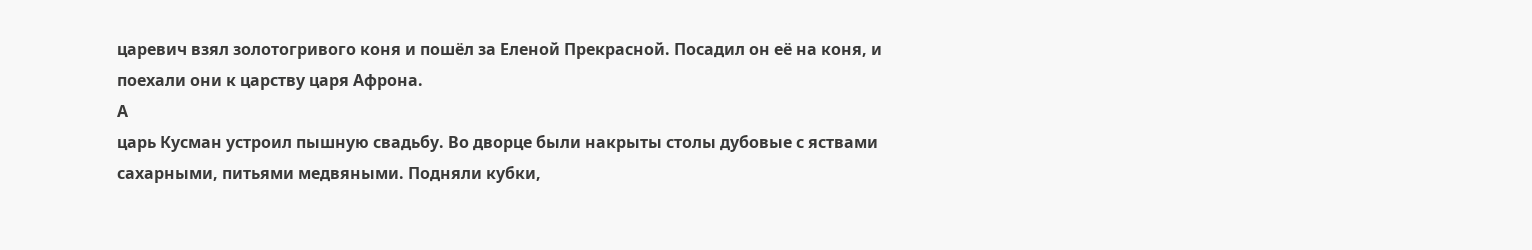царевич взял золотогривого коня и пошёл за Еленой Прекрасной. Посадил он её на коня, и поехали они к царству царя Афрона.
А
царь Кусман устроил пышную свадьбу. Во дворце были накрыты столы дубовые с яствами сахарными, питьями медвяными. Подняли кубки,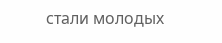стали молодых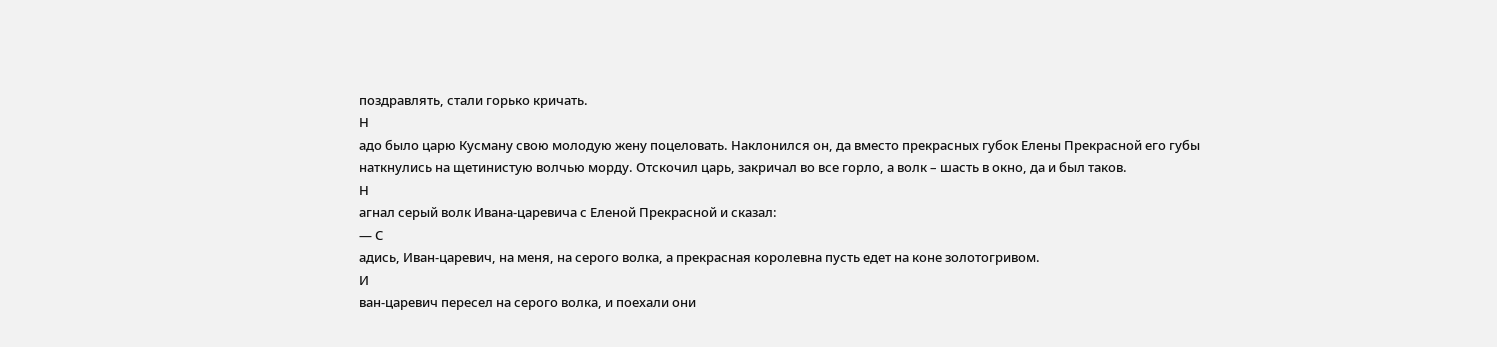поздравлять, стали горько кричать.
Н
адо было царю Кусману свою молодую жену поцеловать. Наклонился он, да вместо прекрасных губок Елены Прекрасной его губы наткнулись на щетинистую волчью морду. Отскочил царь, закричал во все горло, а волк – шасть в окно, да и был таков.
Н
агнал серый волк Ивана-царевича с Еленой Прекрасной и сказал:
— С
адись, Иван-царевич, на меня, на серого волка, а прекрасная королевна пусть едет на коне золотогривом.
И
ван-царевич пересел на серого волка, и поехали они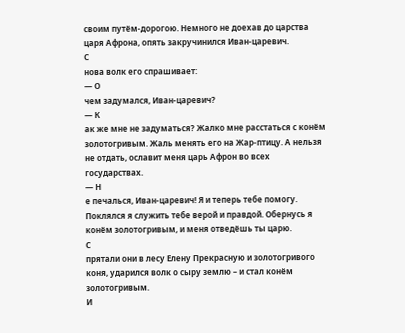своим путём-дорогою. Немного не доехав до царства царя Афрона, опять закручинился Иван-царевич.
С
нова волк его спрашивает:
— О
чем задумался, Иван-царевич?
— К
ак же мне не задуматься? Жалко мне расстаться с конём золотогривым. Жаль менять его на Жар-птицу. А нельзя не отдать, ославит меня царь Афрон во всех государствах.
— Н
е печалься, Иван-царевич! Я и теперь тебе помогу. Поклялся я служить тебе верой и правдой. Обернусь я конём золотогривым, и меня отведёшь ты царю.
С
прятали они в лесу Елену Прекрасную и золотогривого коня, ударился волк о сыру землю – и стал конём золотогривым.
И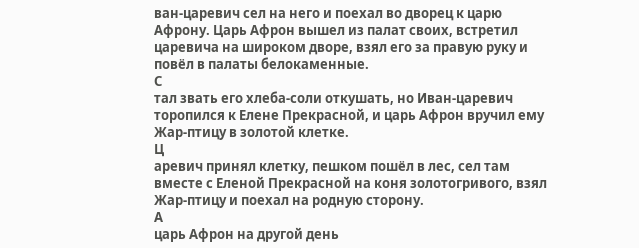ван-царевич сел на него и поехал во дворец к царю Афрону. Царь Афрон вышел из палат своих, встретил царевича на широком дворе, взял его за правую руку и повёл в палаты белокаменные.
С
тал звать его хлеба-соли откушать, но Иван-царевич торопился к Елене Прекрасной, и царь Афрон вручил ему Жар-птицу в золотой клетке.
Ц
аревич принял клетку, пешком пошёл в лес, сел там вместе с Еленой Прекрасной на коня золотогривого, взял Жар-птицу и поехал на родную сторону.
А
царь Афрон на другой день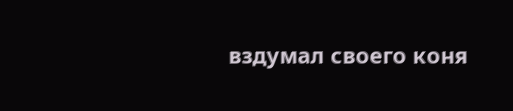вздумал своего коня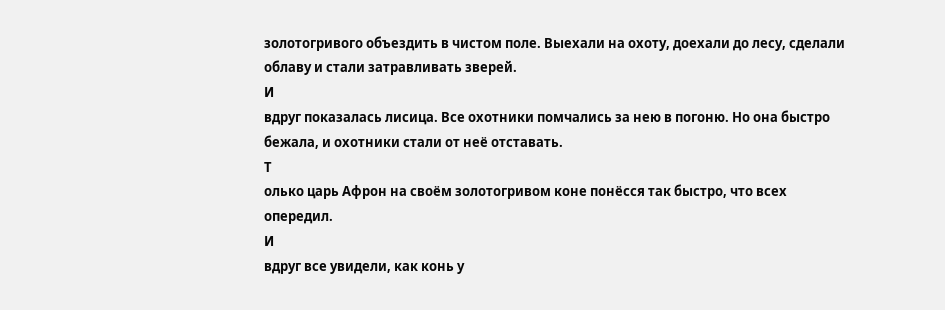золотогривого объездить в чистом поле. Выехали на охоту, доехали до лесу, сделали облаву и стали затравливать зверей.
И
вдруг показалась лисица. Все охотники помчались за нею в погоню. Но она быстро бежала, и охотники стали от неё отставать.
Т
олько царь Афрон на своём золотогривом коне понёсся так быстро, что всех опередил.
И
вдруг все увидели, как конь у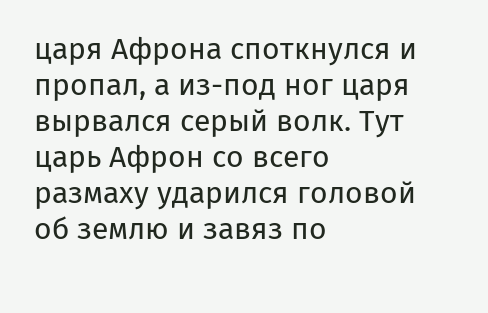царя Афрона споткнулся и пропал, а из-под ног царя вырвался серый волк. Тут царь Афрон со всего размаху ударился головой об землю и завяз по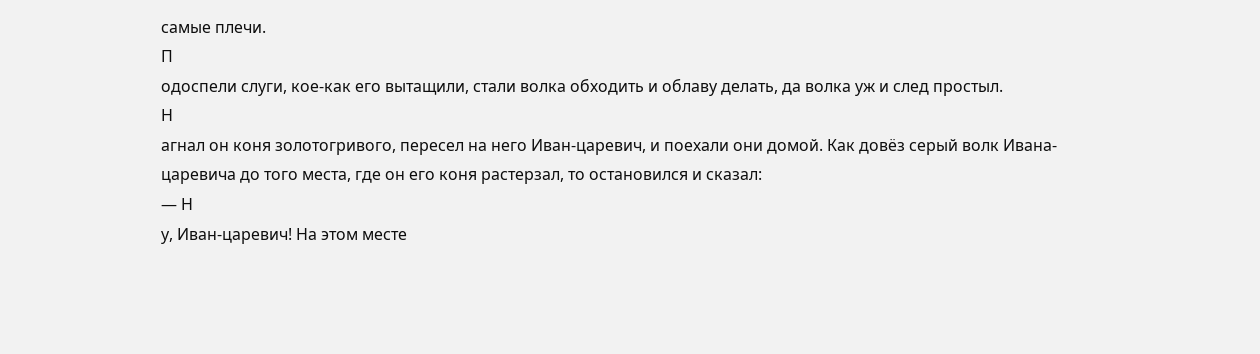самые плечи.
П
одоспели слуги, кое-как его вытащили, стали волка обходить и облаву делать, да волка уж и след простыл.
Н
агнал он коня золотогривого, пересел на него Иван-царевич, и поехали они домой. Как довёз серый волк Ивана-царевича до того места, где он его коня растерзал, то остановился и сказал:
— Н
у, Иван-царевич! На этом месте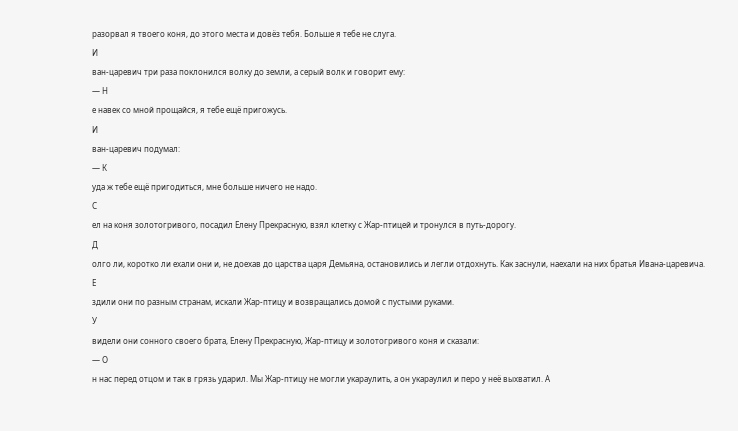разорвал я твоего коня, до этого места и довёз тебя. Больше я тебе не слуга.
И
ван-царевич три раза поклонился волку до земли, а серый волк и говорит ему:
— Н
е навек со мной прощайся, я тебе ещё пригожусь.
И
ван-царевич подумал:
— К
уда ж тебе ещё пригодиться, мне больше ничего не надо.
С
ел на коня золотогривого, посадил Елену Прекрасную, взял клетку с Жар-птицей и тронулся в путь-дорогу.
Д
олго ли, коротко ли ехали они и, не доехав до царства царя Демьяна, остановились и легли отдохнуть. Как заснули, наехали на них братья Ивана-царевича.
Е
здили они по разным странам, искали Жар-птицу и возвращались домой с пустыми руками.
У
видели они сонного своего брата, Елену Прекрасную, Жар-птицу и золотогривого коня и сказали:
— О
н нас перед отцом и так в грязь ударил. Мы Жар-птицу не могли укараулить, а он укараулил и перо у неё выхватил. А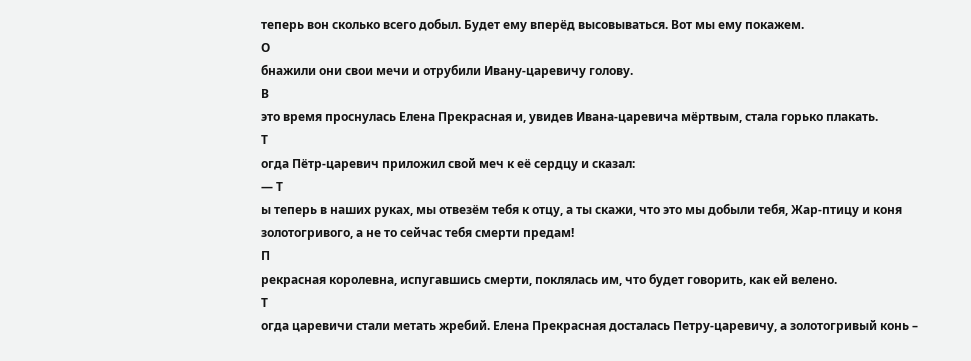теперь вон сколько всего добыл. Будет ему вперёд высовываться. Вот мы ему покажем.
О
бнажили они свои мечи и отрубили Ивану-царевичу голову.
В
это время проснулась Елена Прекрасная и, увидев Ивана-царевича мёртвым, стала горько плакать.
Т
огда Пётр-царевич приложил свой меч к её сердцу и сказал:
— Т
ы теперь в наших руках, мы отвезём тебя к отцу, а ты скажи, что это мы добыли тебя, Жар-птицу и коня золотогривого, а не то сейчас тебя смерти предам!
П
рекрасная королевна, испугавшись смерти, поклялась им, что будет говорить, как ей велено.
Т
огда царевичи стали метать жребий. Елена Прекрасная досталась Петру-царевичу, а золотогривый конь –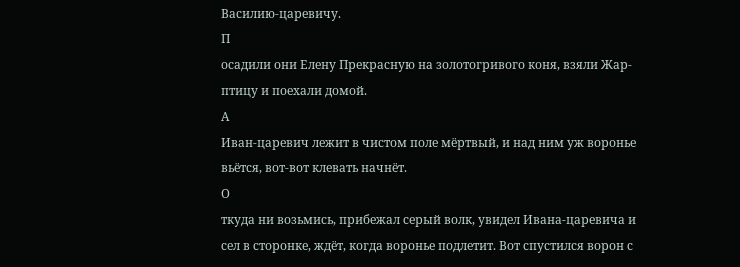Василию-царевичу.
П
осадили они Елену Прекрасную на золотогривого коня, взяли Жар-птицу и поехали домой.
А
Иван-царевич лежит в чистом поле мёртвый, и над ним уж воронье вьётся, вот-вот клевать начнёт.
О
ткуда ни возьмись, прибежал серый волк, увидел Ивана-царевича и сел в сторонке, ждёт, когда воронье подлетит. Вот спустился ворон с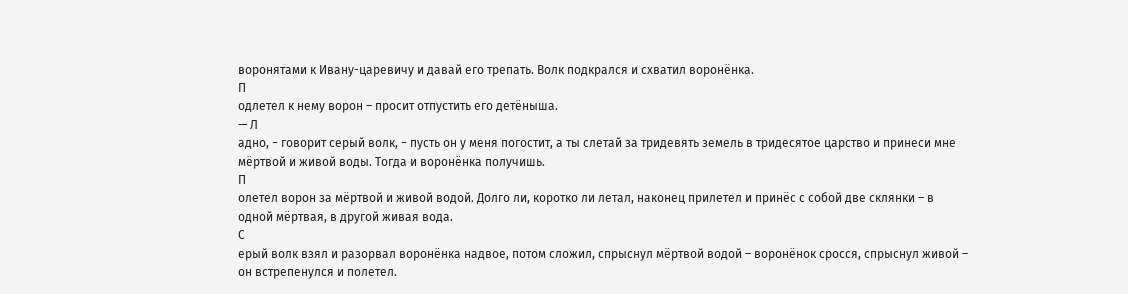воронятами к Ивану-царевичу и давай его трепать. Волк подкрался и схватил воронёнка.
П
одлетел к нему ворон – просит отпустить его детёныша.
— Л
адно, − говорит серый волк, − пусть он у меня погостит, а ты слетай за тридевять земель в тридесятое царство и принеси мне мёртвой и живой воды. Тогда и воронёнка получишь.
П
олетел ворон за мёртвой и живой водой. Долго ли, коротко ли летал, наконец прилетел и принёс с собой две склянки – в одной мёртвая, в другой живая вода.
С
ерый волк взял и разорвал воронёнка надвое, потом сложил, спрыснул мёртвой водой – воронёнок сросся, спрыснул живой – он встрепенулся и полетел.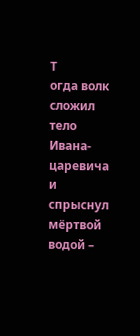Т
огда волк сложил тело Ивана-царевича и спрыснул мёртвой водой –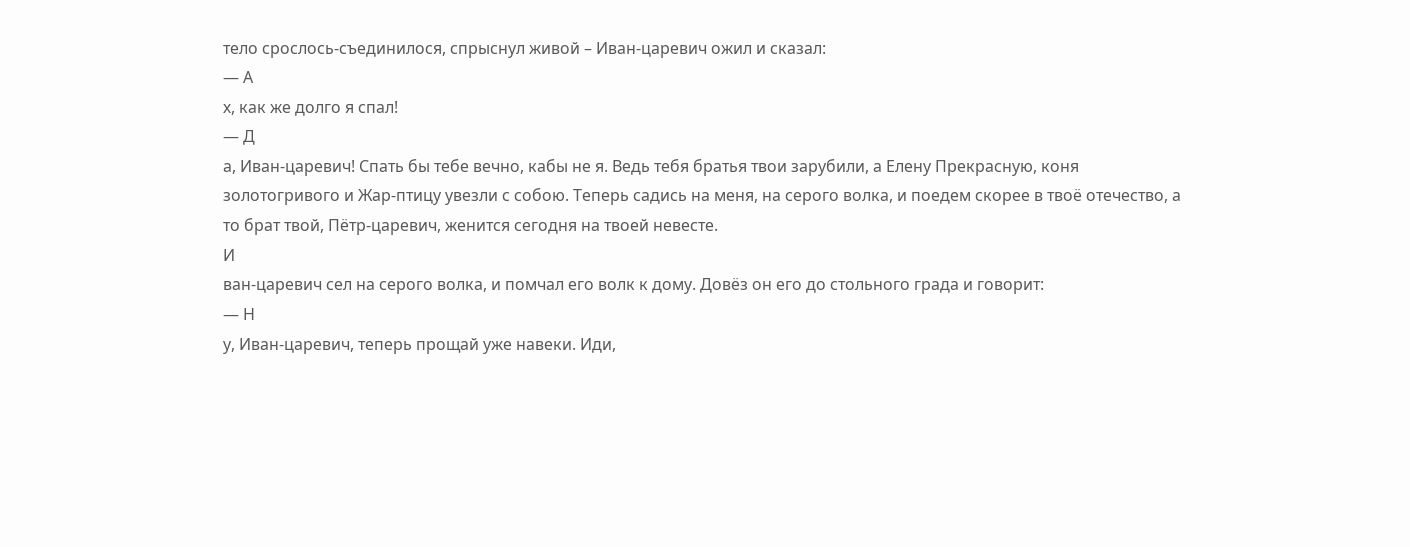тело срослось-съединилося, спрыснул живой – Иван-царевич ожил и сказал:
— А
х, как же долго я спал!
— Д
а, Иван-царевич! Спать бы тебе вечно, кабы не я. Ведь тебя братья твои зарубили, а Елену Прекрасную, коня золотогривого и Жар-птицу увезли с собою. Теперь садись на меня, на серого волка, и поедем скорее в твоё отечество, а то брат твой, Пётр-царевич, женится сегодня на твоей невесте.
И
ван-царевич сел на серого волка, и помчал его волк к дому. Довёз он его до стольного града и говорит:
— Н
у, Иван-царевич, теперь прощай уже навеки. Иди,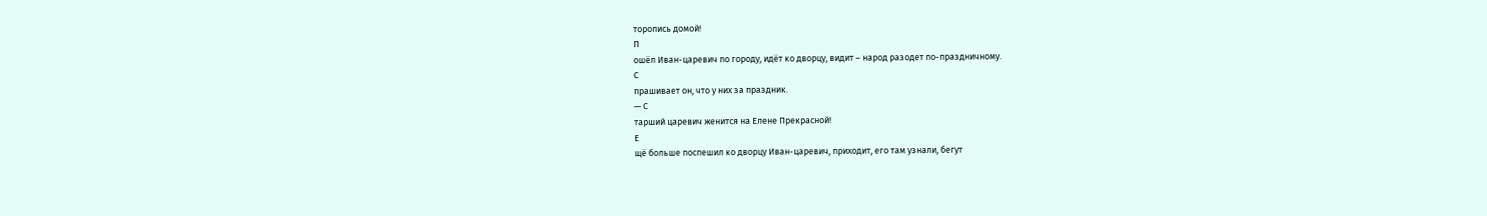торопись домой!
П
ошёл Иван-царевич по городу, идёт ко дворцу, видит – народ разодет по-праздничному.
С
прашивает он, что у них за праздник.
— С
тарший царевич женится на Елене Прекрасной!
Е
щё больше поспешил ко дворцу Иван-царевич, приходит, его там узнали, бегут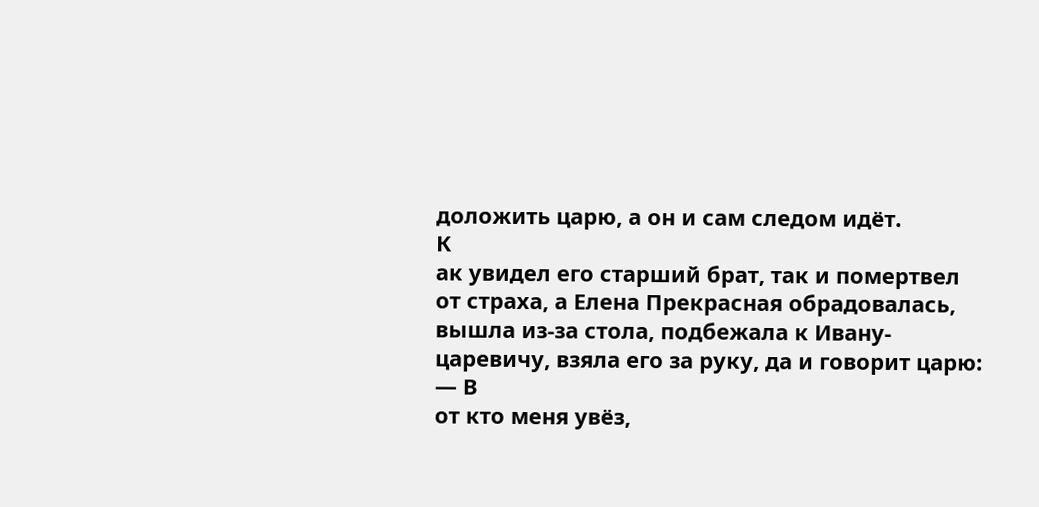доложить царю, а он и сам следом идёт.
К
ак увидел его старший брат, так и помертвел от страха, а Елена Прекрасная обрадовалась, вышла из-за стола, подбежала к Ивану-царевичу, взяла его за руку, да и говорит царю:
— В
от кто меня увёз,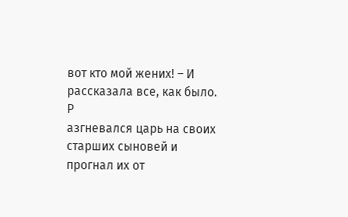вот кто мой жених! – И рассказала все, как было.
Р
азгневался царь на своих старших сыновей и прогнал их от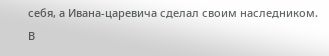себя, а Ивана-царевича сделал своим наследником.
В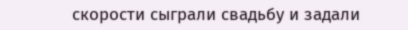скорости сыграли свадьбу и задали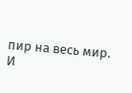пир на весь мир.
И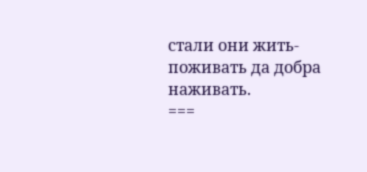стали они жить-поживать да добра наживать.
===